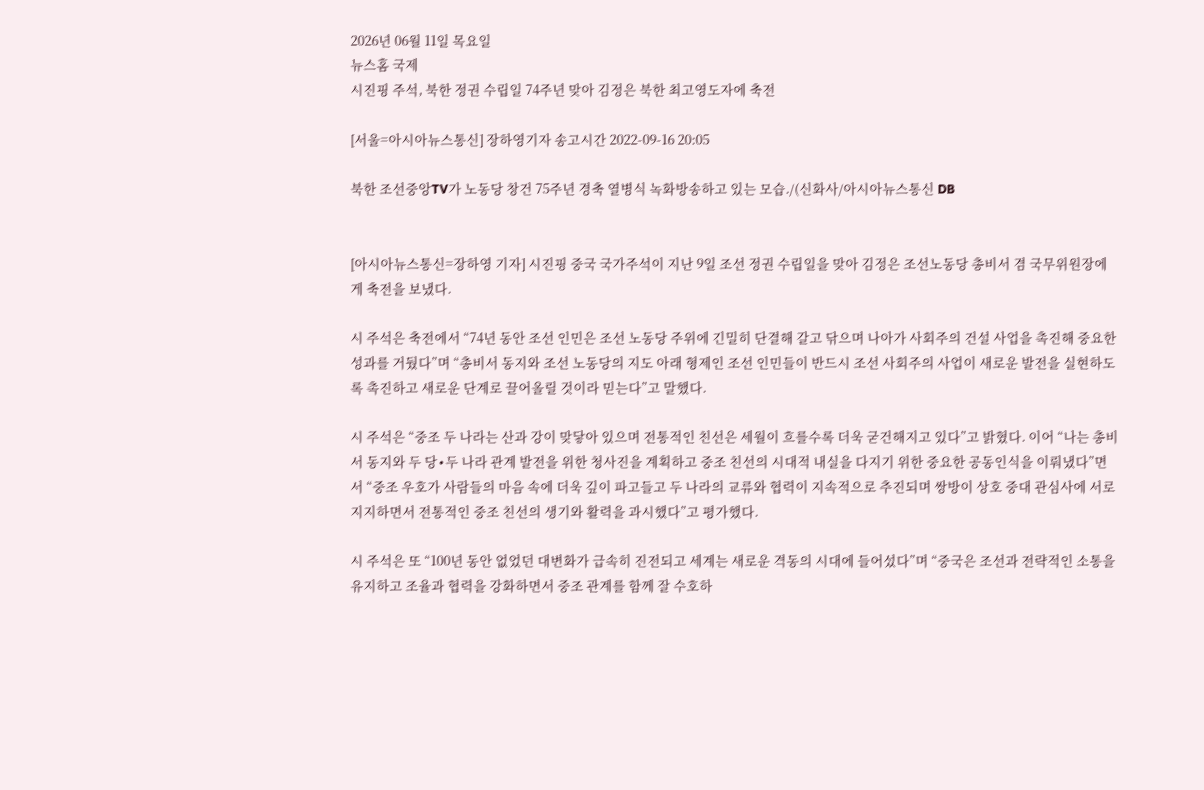2026년 06월 11일 목요일
뉴스홈 국제
시진핑 주석, 북한 정권 수립일 74주년 맞아 김정은 북한 최고영도자에 축전

[서울=아시아뉴스통신] 장하영기자 송고시간 2022-09-16 20:05

북한 조선중앙TV가 노동당 창건 75주년 경축 열병식 녹화방송하고 있는 모습./(신화사/아시아뉴스통신 DB


[아시아뉴스통신=장하영 기자] 시진핑 중국 국가주석이 지난 9일 조선 정권 수립일을 맞아 김정은 조선노동당 총비서 겸 국무위원장에게 축전을 보냈다.

시 주석은 축전에서 “74년 동안 조선 인민은 조선 노동당 주위에 긴밀히 단결해 갈고 닦으며 나아가 사회주의 건설 사업을 촉진해 중요한 성과를 거뒀다”며 “총비서 동지와 조선 노동당의 지도 아래 형제인 조선 인민들이 반드시 조선 사회주의 사업이 새로운 발전을 실현하도록 촉진하고 새로운 단계로 끌어올릴 것이라 믿는다”고 말했다.

시 주석은 “중조 두 나라는 산과 강이 맞닿아 있으며 전통적인 친선은 세월이 흐를수록 더욱 굳건해지고 있다”고 밝혔다. 이어 “나는 총비서 동지와 두 당∙두 나라 관계 발전을 위한 청사진을 계획하고 중조 친선의 시대적 내실을 다지기 위한 중요한 공동인식을 이뤄냈다”면서 “중조 우호가 사람들의 마음 속에 더욱 깊이 파고들고 두 나라의 교류와 협력이 지속적으로 추진되며 쌍방이 상호 중대 관심사에 서로 지지하면서 전통적인 중조 친선의 생기와 활력을 과시했다”고 평가했다.

시 주석은 또 “100년 동안 없었던 대변화가 급속히 진전되고 세계는 새로운 격동의 시대에 들어섰다”며 “중국은 조선과 전략적인 소통을 유지하고 조율과 협력을 강화하면서 중조 관계를 함께 잘 수호하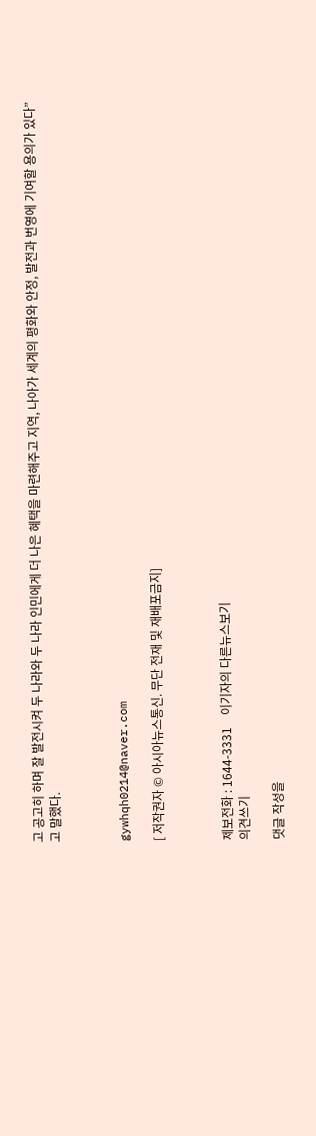고 공고히 하며 잘 발전시켜 두 나라와 두 나라 인민에게 더 나은 혜택을 마련해주고 지역, 나아가 세계의 평화와 안정, 발전과 번영에 기여할 용의가 있다”고 말했다.



gywhqh0214@naver.com

[ 저작권자 © 아시아뉴스통신. 무단 전재 및 재배포금지]



제보전화 : 1644-3331    이기자의 다른뉴스보기
의견쓰기

댓글 작성을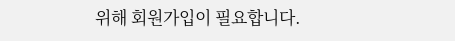위해 회원가입이 필요합니다.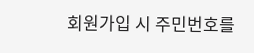회원가입 시 주민번호를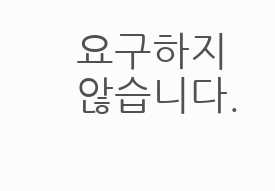요구하지 않습니다.